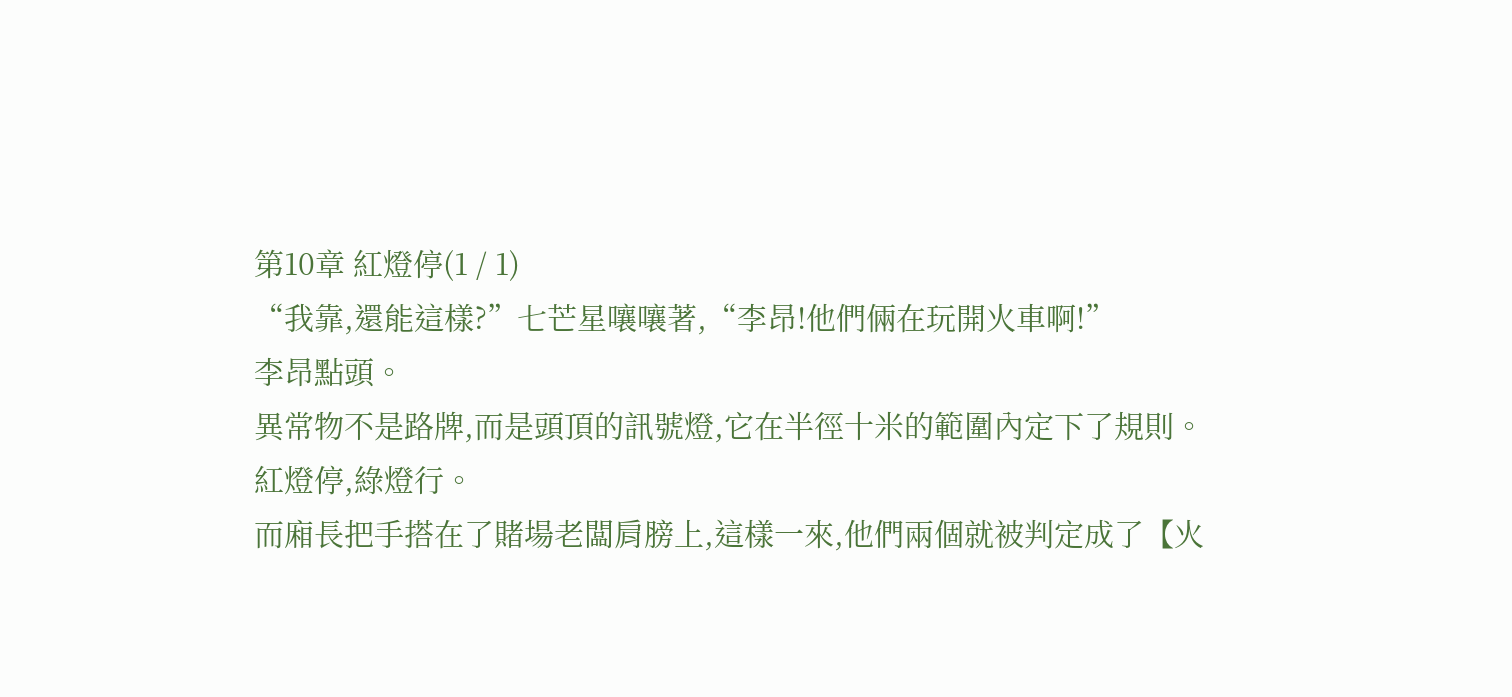第10章 紅燈停(1 / 1)
“我靠,還能這樣?”七芒星嚷嚷著,“李昂!他們倆在玩開火車啊!”
李昂點頭。
異常物不是路牌,而是頭頂的訊號燈,它在半徑十米的範圍內定下了規則。
紅燈停,綠燈行。
而廂長把手搭在了賭場老闆肩膀上,這樣一來,他們兩個就被判定成了【火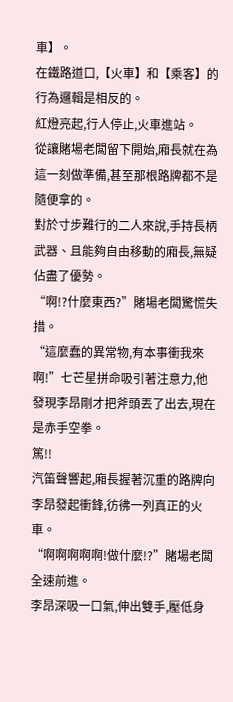車】。
在鐵路道口,【火車】和【乘客】的行為邏輯是相反的。
紅燈亮起,行人停止,火車進站。
從讓賭場老闆留下開始,廂長就在為這一刻做準備,甚至那根路牌都不是隨便拿的。
對於寸步難行的二人來說,手持長柄武器、且能夠自由移動的廂長,無疑佔盡了優勢。
“啊!?什麼東西?”賭場老闆驚慌失措。
“這麼蠢的異常物,有本事衝我來啊!”七芒星拼命吸引著注意力,他發現李昂剛才把斧頭丟了出去,現在是赤手空拳。
篤!!
汽笛聲響起,廂長握著沉重的路牌向李昂發起衝鋒,彷彿一列真正的火車。
“啊啊啊啊啊!做什麼!?”賭場老闆全速前進。
李昂深吸一口氣,伸出雙手,壓低身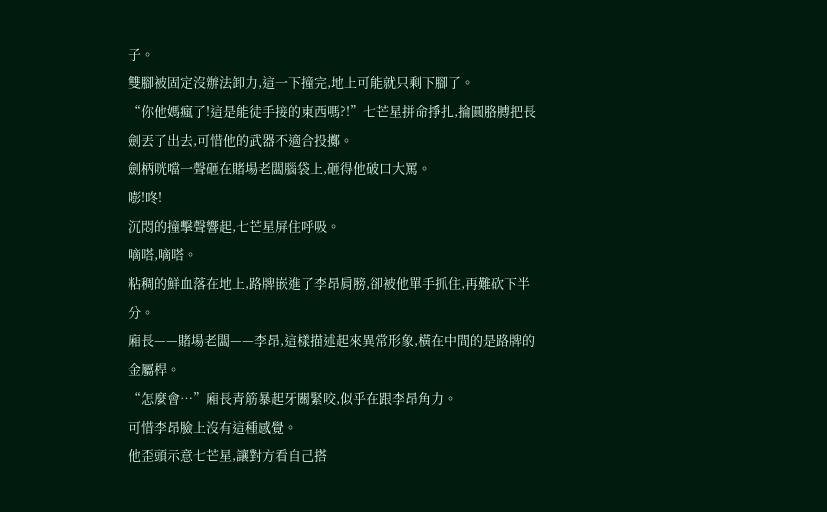子。
雙腳被固定沒辦法卸力,這一下撞完,地上可能就只剩下腳了。
“你他媽瘋了!這是能徒手接的東西嗎?!”七芒星拼命掙扎,掄圓胳膊把長劍丟了出去,可惜他的武器不適合投擲。
劍柄咣噹一聲砸在賭場老闆腦袋上,砸得他破口大罵。
嘭!咚!
沉悶的撞擊聲響起,七芒星屏住呼吸。
嘀嗒,嘀嗒。
粘稠的鮮血落在地上,路牌嵌進了李昂肩膀,卻被他單手抓住,再難砍下半分。
廂長——賭場老闆——李昂,這樣描述起來異常形象,橫在中間的是路牌的金屬桿。
“怎麼會…”廂長青筋暴起牙關緊咬,似乎在跟李昂角力。
可惜李昂臉上沒有這種感覺。
他歪頭示意七芒星,讓對方看自己搭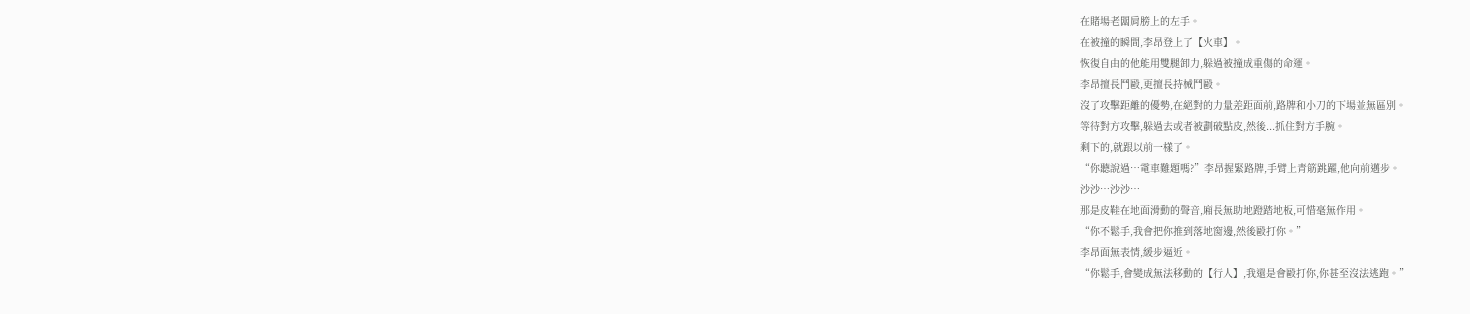在賭場老闆肩膀上的左手。
在被撞的瞬間,李昂登上了【火車】。
恢復自由的他能用雙腿卸力,躲過被撞成重傷的命運。
李昂擅長鬥毆,更擅長持械鬥毆。
沒了攻擊距離的優勢,在絕對的力量差距面前,路牌和小刀的下場並無區別。
等待對方攻擊,躲過去或者被劃破點皮,然後...抓住對方手腕。
剩下的,就跟以前一樣了。
“你聽說過…電車難題嗎?”李昂握緊路牌,手臂上青筋跳躍,他向前邁步。
沙沙…沙沙…
那是皮鞋在地面滑動的聲音,廂長無助地蹬踏地板,可惜毫無作用。
“你不鬆手,我會把你推到落地窗邊,然後毆打你。”
李昂面無表情,緩步逼近。
“你鬆手,會變成無法移動的【行人】,我還是會毆打你,你甚至沒法逃跑。”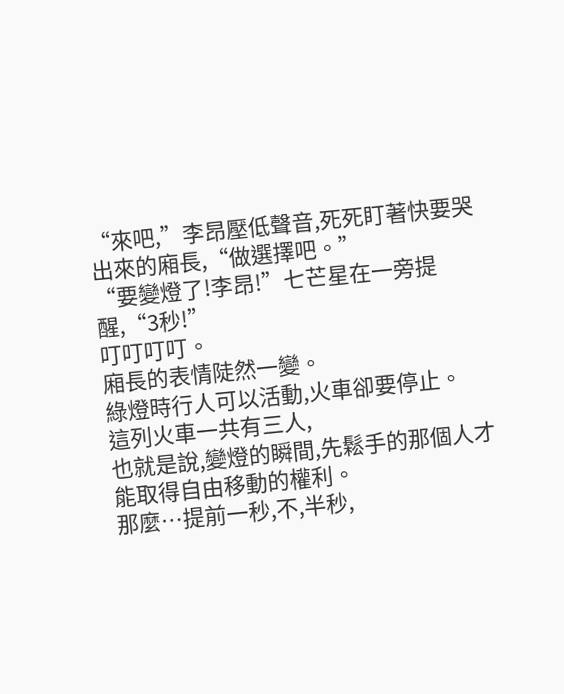“來吧,”李昂壓低聲音,死死盯著快要哭出來的廂長,“做選擇吧。”
“要變燈了!李昂!”七芒星在一旁提醒,“3秒!”
叮叮叮叮。
廂長的表情陡然一變。
綠燈時行人可以活動,火車卻要停止。
這列火車一共有三人,
也就是說,變燈的瞬間,先鬆手的那個人才能取得自由移動的權利。
那麼…提前一秒,不,半秒,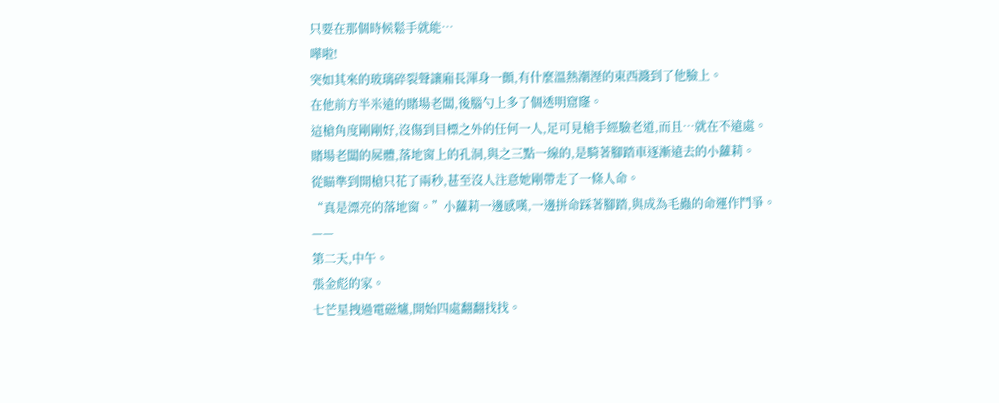只要在那個時候鬆手就能…
嘩啦!
突如其來的玻璃碎裂聲讓廂長渾身一顫,有什麼溫熱潮溼的東西濺到了他臉上。
在他前方半米遠的賭場老闆,後腦勺上多了個透明窟窿。
這槍角度剛剛好,沒傷到目標之外的任何一人,足可見槍手經驗老道,而且…就在不遠處。
賭場老闆的屍體,落地窗上的孔洞,與之三點一線的,是騎著腳踏車逐漸遠去的小蘿莉。
從瞄準到開槍只花了兩秒,甚至沒人注意她剛帶走了一條人命。
“真是漂亮的落地窗。”小蘿莉一邊感嘆,一邊拼命踩著腳踏,與成為毛蟲的命運作鬥爭。
——
第二天,中午。
張金彪的家。
七芒星拽過電磁爐,開始四處翻翻找找。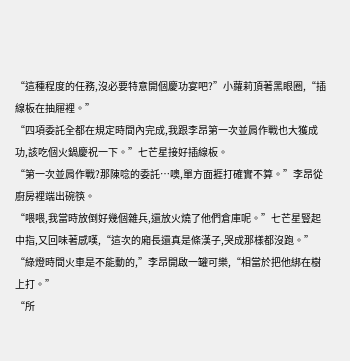“這種程度的任務,沒必要特意開個慶功宴吧?”小蘿莉頂著黑眼圈,“插線板在抽屜裡。”
“四項委託全都在規定時間內完成,我跟李昂第一次並肩作戰也大獲成功,該吃個火鍋慶祝一下。”七芒星接好插線板。
“第一次並肩作戰?那陳唸的委託…噢,單方面捱打確實不算。”李昂從廚房裡端出碗筷。
“喂喂,我當時放倒好幾個雜兵,還放火燒了他們倉庫呢。”七芒星豎起中指,又回味著感嘆,“這次的廂長還真是條漢子,哭成那樣都沒跑。”
“綠燈時間火車是不能動的,”李昂開啟一罐可樂,“相當於把他綁在樹上打。”
“所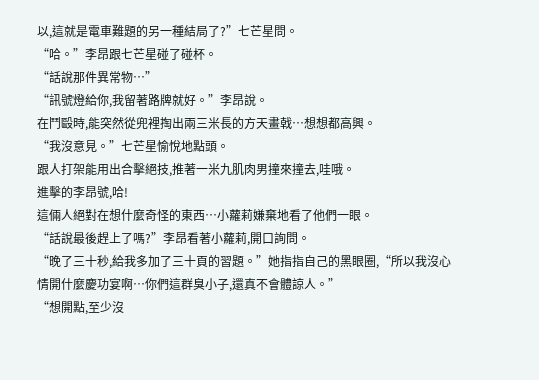以,這就是電車難題的另一種結局了?”七芒星問。
“哈。”李昂跟七芒星碰了碰杯。
“話說那件異常物…”
“訊號燈給你,我留著路牌就好。”李昂說。
在鬥毆時,能突然從兜裡掏出兩三米長的方天畫戟…想想都高興。
“我沒意見。”七芒星愉悅地點頭。
跟人打架能用出合擊絕技,推著一米九肌肉男撞來撞去,哇哦。
進擊的李昂號,哈!
這倆人絕對在想什麼奇怪的東西…小蘿莉嫌棄地看了他們一眼。
“話說最後趕上了嗎?”李昂看著小蘿莉,開口詢問。
“晚了三十秒,給我多加了三十頁的習題。”她指指自己的黑眼圈,“所以我沒心情開什麼慶功宴啊…你們這群臭小子,還真不會體諒人。”
“想開點,至少沒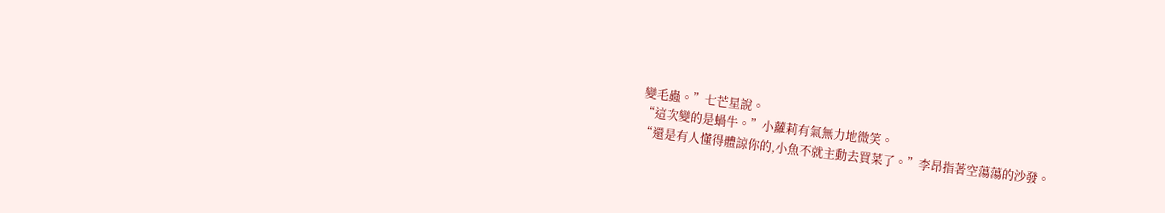變毛蟲。”七芒星說。
“這次變的是蝸牛。”小蘿莉有氣無力地微笑。
“還是有人懂得體諒你的,小魚不就主動去買菜了。”李昂指著空蕩蕩的沙發。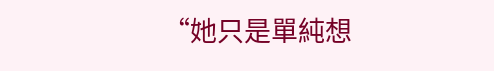“她只是單純想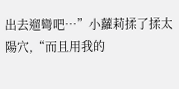出去遛彎吧…”小蘿莉揉了揉太陽穴,“而且用我的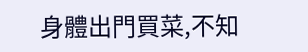身體出門買菜,不知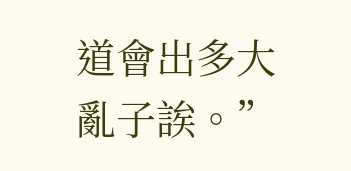道會出多大亂子誒。”